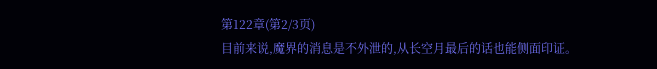第122章(第2/3页)
目前来说,魔界的消息是不外泄的,从长空月最后的话也能侧面印证。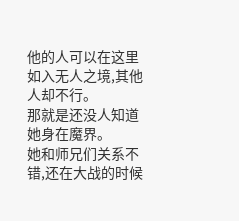他的人可以在这里如入无人之境,其他人却不行。
那就是还没人知道她身在魔界。
她和师兄们关系不错,还在大战的时候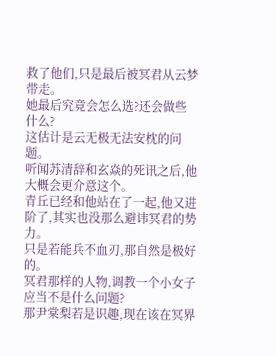救了他们,只是最后被冥君从云梦带走。
她最后究竟会怎么选?还会做些什么?
这估计是云无极无法安枕的问题。
听闻苏清辞和玄焱的死讯之后,他大概会更介意这个。
青丘已经和他站在了一起,他又进阶了,其实也没那么避讳冥君的势力。
只是若能兵不血刃,那自然是极好的。
冥君那样的人物,调教一个小女子应当不是什么问题?
那尹棠梨若是识趣,现在该在冥界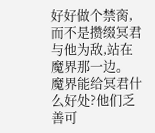好好做个禁脔,而不是攒缀冥君与他为敌,站在魔界那一边。
魔界能给冥君什么好处?他们乏善可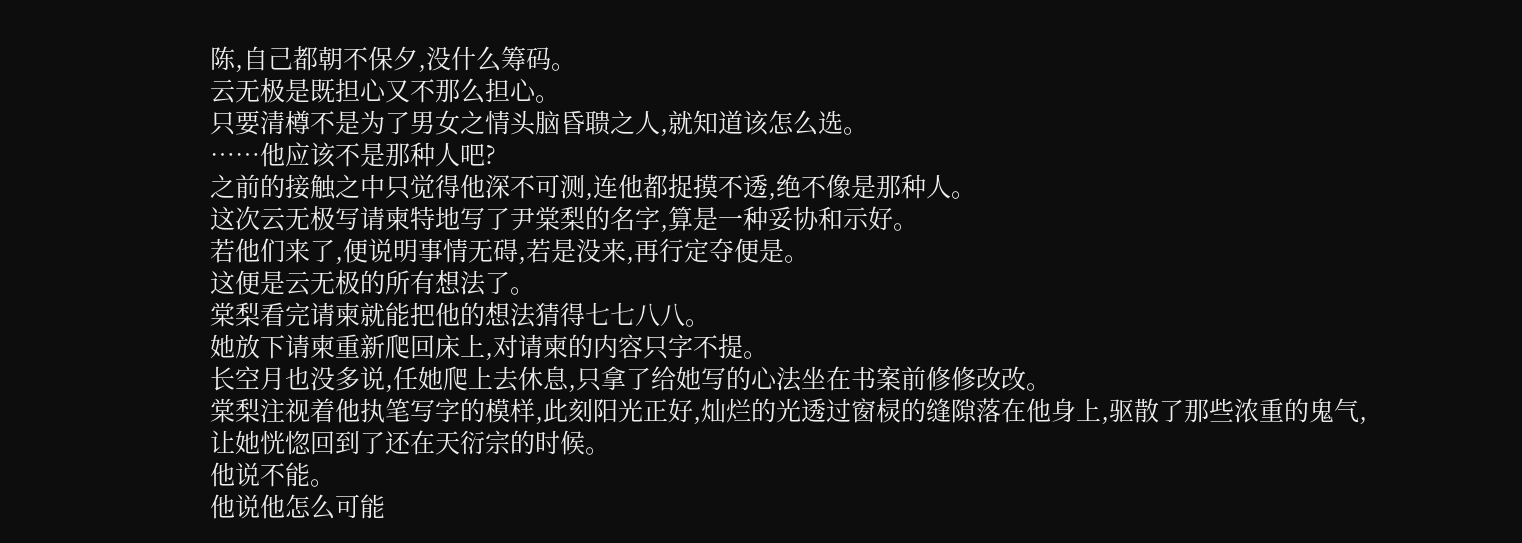陈,自己都朝不保夕,没什么筹码。
云无极是既担心又不那么担心。
只要清樽不是为了男女之情头脑昏聩之人,就知道该怎么选。
……他应该不是那种人吧?
之前的接触之中只觉得他深不可测,连他都捉摸不透,绝不像是那种人。
这次云无极写请柬特地写了尹棠梨的名字,算是一种妥协和示好。
若他们来了,便说明事情无碍,若是没来,再行定夺便是。
这便是云无极的所有想法了。
棠梨看完请柬就能把他的想法猜得七七八八。
她放下请柬重新爬回床上,对请柬的内容只字不提。
长空月也没多说,任她爬上去休息,只拿了给她写的心法坐在书案前修修改改。
棠梨注视着他执笔写字的模样,此刻阳光正好,灿烂的光透过窗棂的缝隙落在他身上,驱散了那些浓重的鬼气,让她恍惚回到了还在天衍宗的时候。
他说不能。
他说他怎么可能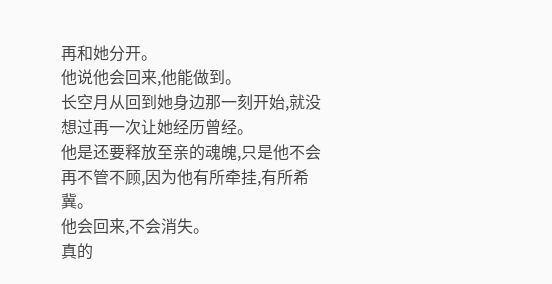再和她分开。
他说他会回来,他能做到。
长空月从回到她身边那一刻开始,就没想过再一次让她经历曾经。
他是还要释放至亲的魂魄,只是他不会再不管不顾,因为他有所牵挂,有所希冀。
他会回来,不会消失。
真的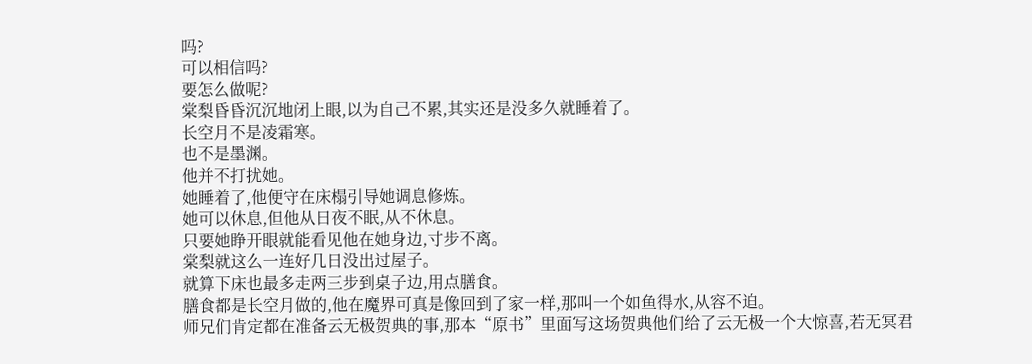吗?
可以相信吗?
要怎么做呢?
棠梨昏昏沉沉地闭上眼,以为自己不累,其实还是没多久就睡着了。
长空月不是凌霜寒。
也不是墨渊。
他并不打扰她。
她睡着了,他便守在床榻引导她调息修炼。
她可以休息,但他从日夜不眠,从不休息。
只要她睁开眼就能看见他在她身边,寸步不离。
棠梨就这么一连好几日没出过屋子。
就算下床也最多走两三步到桌子边,用点膳食。
膳食都是长空月做的,他在魔界可真是像回到了家一样,那叫一个如鱼得水,从容不迫。
师兄们肯定都在准备云无极贺典的事,那本“原书”里面写这场贺典他们给了云无极一个大惊喜,若无冥君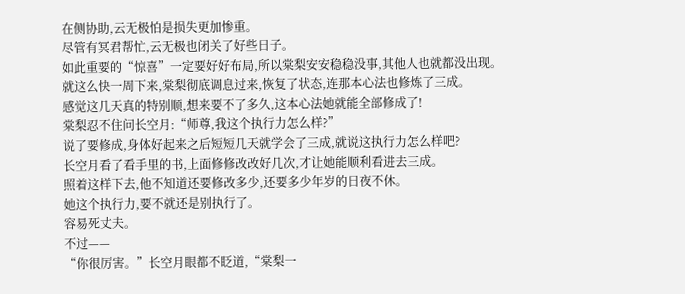在侧协助,云无极怕是损失更加惨重。
尽管有冥君帮忙,云无极也闭关了好些日子。
如此重要的“惊喜”一定要好好布局,所以棠梨安安稳稳没事,其他人也就都没出现。
就这么快一周下来,棠梨彻底调息过来,恢复了状态,连那本心法也修炼了三成。
感觉这几天真的特别顺,想来要不了多久,这本心法她就能全部修成了!
棠梨忍不住问长空月:“师尊,我这个执行力怎么样?”
说了要修成,身体好起来之后短短几天就学会了三成,就说这执行力怎么样吧?
长空月看了看手里的书,上面修修改改好几次,才让她能顺利看进去三成。
照着这样下去,他不知道还要修改多少,还要多少年岁的日夜不休。
她这个执行力,要不就还是别执行了。
容易死丈夫。
不过——
“你很厉害。”长空月眼都不眨道,“棠梨一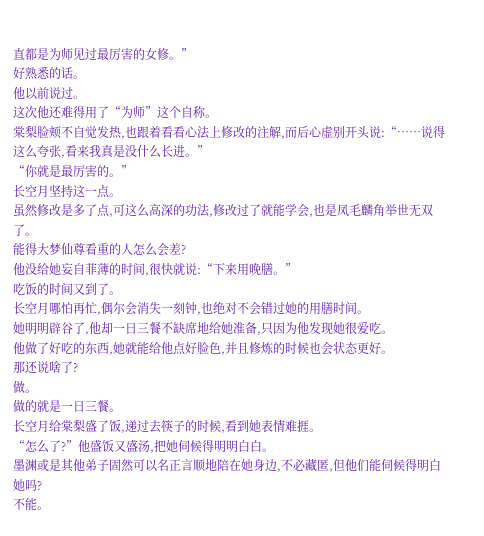直都是为师见过最厉害的女修。”
好熟悉的话。
他以前说过。
这次他还难得用了“为师”这个自称。
棠梨脸颊不自觉发热,也跟着看看心法上修改的注解,而后心虚别开头说:“……说得这么夸张,看来我真是没什么长进。”
“你就是最厉害的。”
长空月坚持这一点。
虽然修改是多了点,可这么高深的功法,修改过了就能学会,也是凤毛麟角举世无双了。
能得大梦仙尊看重的人怎么会差?
他没给她妄自菲薄的时间,很快就说:“下来用晚膳。”
吃饭的时间又到了。
长空月哪怕再忙,偶尔会消失一刻钟,也绝对不会错过她的用膳时间。
她明明辟谷了,他却一日三餐不缺席地给她准备,只因为他发现她很爱吃。
他做了好吃的东西,她就能给他点好脸色,并且修炼的时候也会状态更好。
那还说啥了?
做。
做的就是一日三餐。
长空月给棠梨盛了饭,递过去筷子的时候,看到她表情难捱。
“怎么了?”他盛饭又盛汤,把她伺候得明明白白。
墨渊或是其他弟子固然可以名正言顺地陪在她身边,不必藏匿,但他们能伺候得明白她吗?
不能。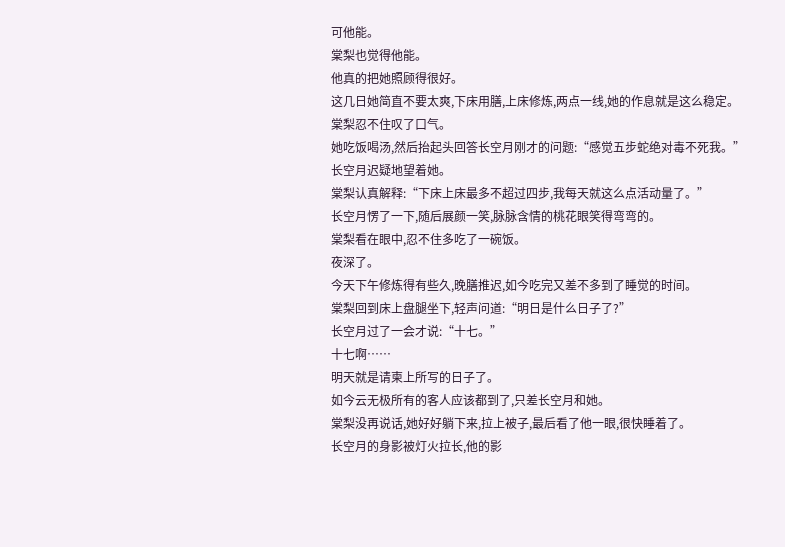可他能。
棠梨也觉得他能。
他真的把她照顾得很好。
这几日她简直不要太爽,下床用膳,上床修炼,两点一线,她的作息就是这么稳定。
棠梨忍不住叹了口气。
她吃饭喝汤,然后抬起头回答长空月刚才的问题:“感觉五步蛇绝对毒不死我。”
长空月迟疑地望着她。
棠梨认真解释:“下床上床最多不超过四步,我每天就这么点活动量了。”
长空月愣了一下,随后展颜一笑,脉脉含情的桃花眼笑得弯弯的。
棠梨看在眼中,忍不住多吃了一碗饭。
夜深了。
今天下午修炼得有些久,晚膳推迟,如今吃完又差不多到了睡觉的时间。
棠梨回到床上盘腿坐下,轻声问道:“明日是什么日子了?”
长空月过了一会才说:“十七。”
十七啊……
明天就是请柬上所写的日子了。
如今云无极所有的客人应该都到了,只差长空月和她。
棠梨没再说话,她好好躺下来,拉上被子,最后看了他一眼,很快睡着了。
长空月的身影被灯火拉长,他的影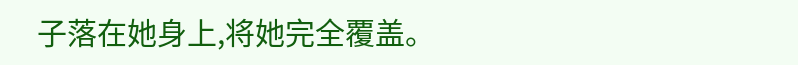子落在她身上,将她完全覆盖。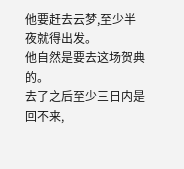他要赶去云梦,至少半夜就得出发。
他自然是要去这场贺典的。
去了之后至少三日内是回不来,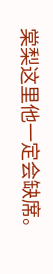棠梨这里他一定会缺席。